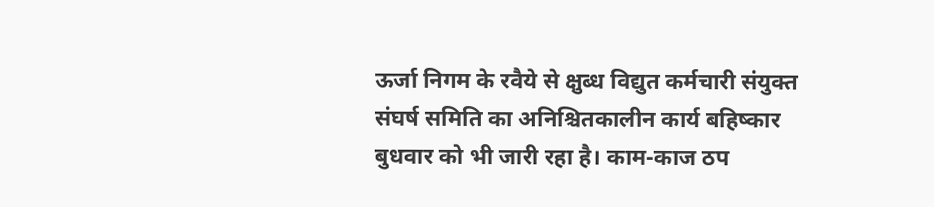ऊर्जा निगम के रवैये से क्षुब्ध विद्युत कर्मचारी संयुक्त संघर्ष समिति का अनिश्चितकालीन कार्य बहिष्कार बुधवार को भी जारी रहा है। काम-काज ठप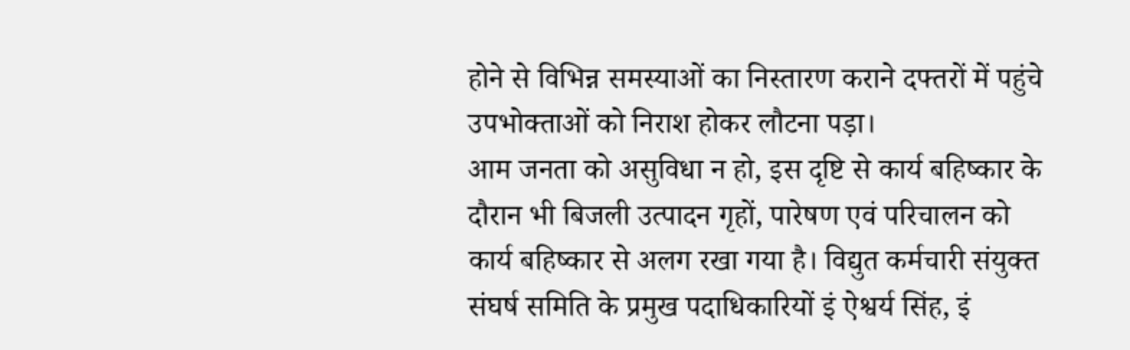होने से विभिन्न समस्याओं का निस्तारण कराने दफ्तरों में पहुंचे उपभोक्ताओं को निराश होकर लौटना पड़ा।
आम जनता को असुविधा न हो, इस दृष्टि से कार्य बहिष्कार के दौरान भी बिजली उत्पादन गृहों, पारेषण एवं परिचालन को कार्य बहिष्कार से अलग रखा गया है। विद्युत कर्मचारी संयुक्त संघर्ष समिति के प्रमुख पदाधिकारियों इं ऐश्वर्य सिंह, इं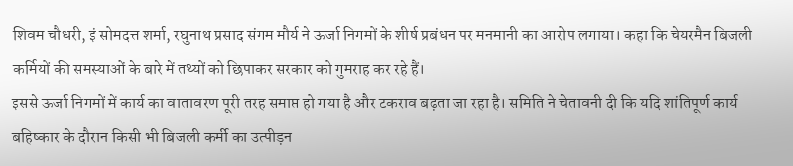शिवम चौधरी, इं सोमदत्त शर्मा, रघुनाथ प्रसाद संगम मौर्य ने ऊर्जा निगमों के शीर्ष प्रबंधन पर मनमानी का आरोप लगाया। कहा कि चेयरमैन बिजली कर्मियों की समस्याओं के बारे में तथ्यों को छिपाकर सरकार को गुमराह कर रहे हैं।
इससे ऊर्जा निगमों में कार्य का वातावरण पूरी तरह समाप्त हो गया है और टकराव बढ़ता जा रहा है। समिति ने चेतावनी दी कि यदि शांतिपूर्ण कार्य बहिष्कार के दौरान किसी भी बिजली कर्मी का उत्पीड़न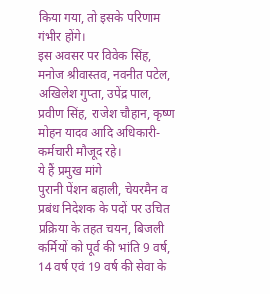किया गया, तो इसके परिणाम गंभीर होंगे।
इस अवसर पर विवेक सिंह, मनोज श्रीवास्तव, नवनीत पटेल, अखिलेश गुप्ता, उपेंद्र पाल, प्रवीण सिंह, राजेश चौहान, कृष्ण मोहन यादव आदि अधिकारी-कर्मचारी मौजूद रहे।
ये हैं प्रमुख मांगे
पुरानी पेंशन बहाली, चेयरमैन व प्रबंध निदेशक के पदों पर उचित प्रक्रिया के तहत चयन, बिजली कर्मियों को पूर्व की भांति 9 वर्ष, 14 वर्ष एवं 19 वर्ष की सेवा के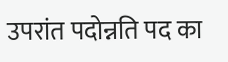उपरांत पदोन्नति पद का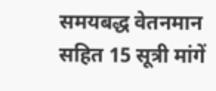समयबद्ध वेतनमान सहित 15 सूत्री मांगें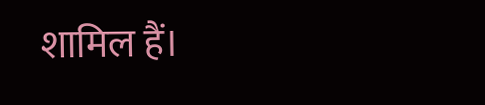शामिल हैं।